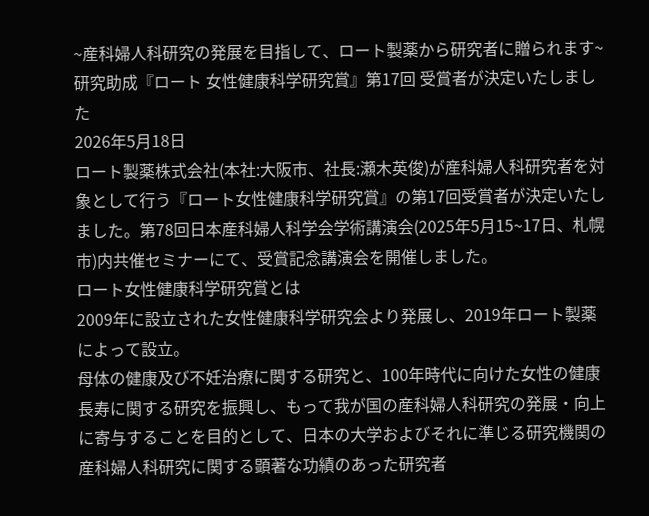~産科婦人科研究の発展を目指して、ロート製薬から研究者に贈られます~
研究助成『ロート 女性健康科学研究賞』第17回 受賞者が決定いたしました
2026年5月18日
ロート製薬株式会社(本社:大阪市、社長:瀬木英俊)が産科婦人科研究者を対象として行う『ロート女性健康科学研究賞』の第17回受賞者が決定いたしました。第78回日本産科婦人科学会学術講演会(2025年5月15~17日、札幌市)内共催セミナーにて、受賞記念講演会を開催しました。
ロート女性健康科学研究賞とは
2009年に設立された女性健康科学研究会より発展し、2019年ロート製薬によって設立。
母体の健康及び不妊治療に関する研究と、100年時代に向けた女性の健康長寿に関する研究を振興し、もって我が国の産科婦人科研究の発展・向上に寄与することを目的として、日本の大学およびそれに準じる研究機関の産科婦人科研究に関する顕著な功績のあった研究者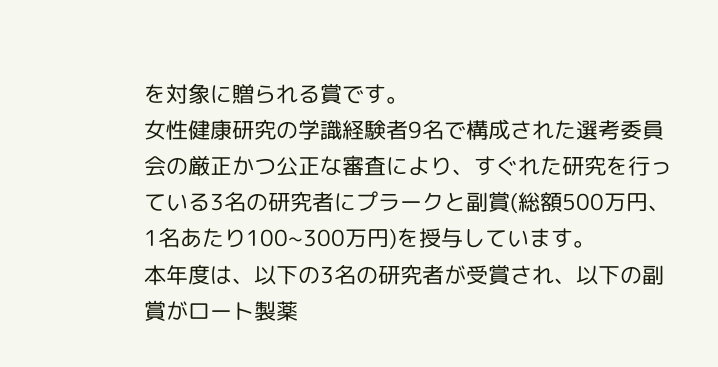を対象に贈られる賞です。
女性健康研究の学識経験者9名で構成された選考委員会の厳正かつ公正な審査により、すぐれた研究を行っている3名の研究者にプラークと副賞(総額500万円、1名あたり100~300万円)を授与しています。
本年度は、以下の3名の研究者が受賞され、以下の副賞がロート製薬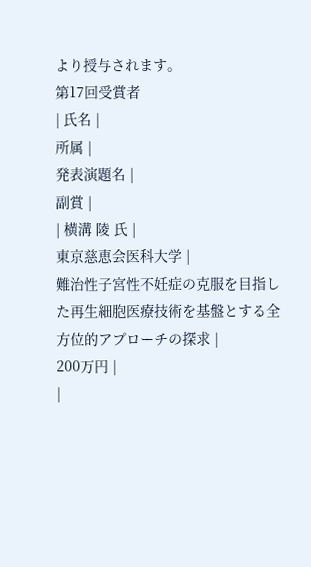より授与されます。
第17回受賞者
| 氏名 |
所属 |
発表演題名 |
副賞 |
| 横溝 陵 氏 |
東京慈恵会医科大学 |
難治性子宮性不妊症の克服を目指した再生細胞医療技術を基盤とする全方位的アプローチの探求 |
200万円 |
|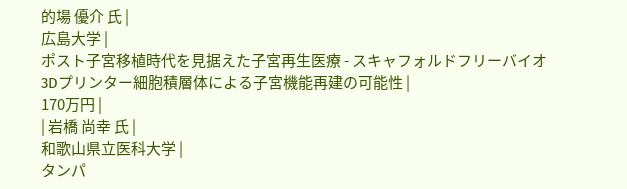的場 優介 氏 |
広島大学 |
ポスト子宮移植時代を見据えた子宮再生医療 - スキャフォルドフリーバイオ3Dプリンター細胞積層体による子宮機能再建の可能性 |
170万円 |
| 岩橋 尚幸 氏 |
和歌山県立医科大学 |
タンパ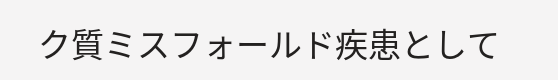ク質ミスフォールド疾患として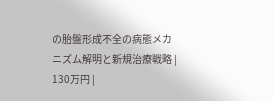の胎盤形成不全の病態メカニズム解明と新規治療戦略 |
130万円 |